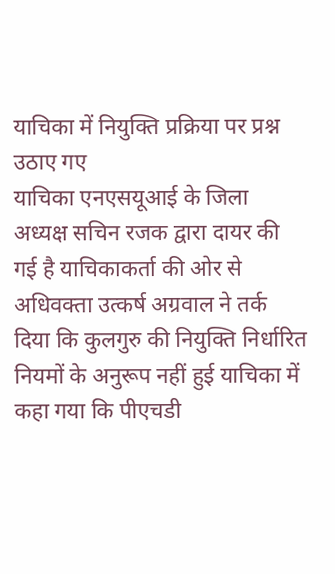याचिका में नियुक्ति प्रक्रिया पर प्रश्न उठाए गए
याचिका एनएसयूआई के जिला अध्यक्ष सचिन रजक द्वारा दायर की गई है याचिकाकर्ता की ओर से अधिवक्ता उत्कर्ष अग्रवाल ने तर्क दिया कि कुलगुरु की नियुक्ति निर्धारित नियमों के अनुरूप नहीं हुई याचिका में कहा गया कि पीएचडी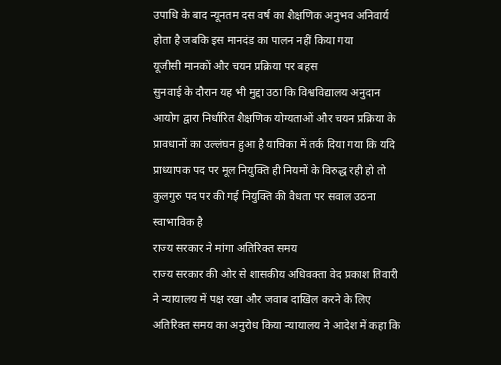उपाधि के बाद न्यूनतम दस वर्ष का शैक्षणिक अनुभव अनिवार्य होता है जबकि इस मानदंड का पालन नहीं किया गया
यूजीसी मानकों और चयन प्रक्रिया पर बहस
सुनवाई के दौरान यह भी मुद्दा उठा कि विश्वविद्यालय अनुदान आयोग द्वारा निर्धारित शैक्षणिक योग्यताओं और चयन प्रक्रिया के प्रावधानों का उल्लंघन हुआ है याचिका में तर्क दिया गया कि यदि प्राध्यापक पद पर मूल नियुक्ति ही नियमों के विरुद्ध रही हो तो कुलगुरु पद पर की गई नियुक्ति की वैधता पर सवाल उठना स्वाभाविक है
राज्य सरकार ने मांगा अतिरिक्त समय
राज्य सरकार की ओर से शासकीय अधिवक्ता वेद प्रकाश तिवारी ने न्यायालय में पक्ष रखा और जवाब दाखिल करने के लिए अतिरिक्त समय का अनुरोध किया न्यायालय ने आदेश में कहा कि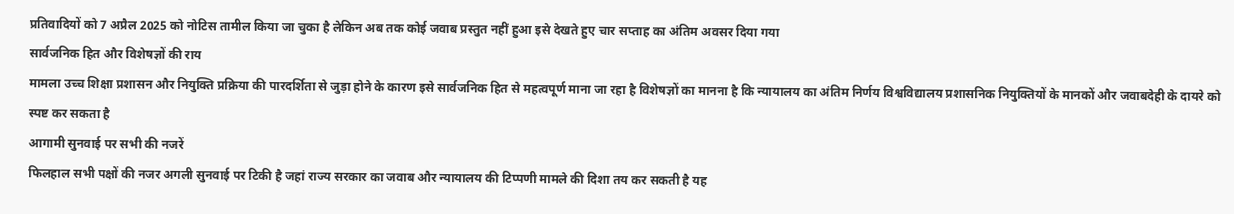प्रतिवादियों को 7 अप्रैल 2025 को नोटिस तामील किया जा चुका है लेकिन अब तक कोई जवाब प्रस्तुत नहीं हुआ इसे देखते हुए चार सप्ताह का अंतिम अवसर दिया गया
सार्वजनिक हित और विशेषज्ञों की राय
मामला उच्च शिक्षा प्रशासन और नियुक्ति प्रक्रिया की पारदर्शिता से जुड़ा होने के कारण इसे सार्वजनिक हित से महत्वपूर्ण माना जा रहा है विशेषज्ञों का मानना है कि न्यायालय का अंतिम निर्णय विश्वविद्यालय प्रशासनिक नियुक्तियों के मानकों और जवाबदेही के दायरे को स्पष्ट कर सकता है
आगामी सुनवाई पर सभी की नजरें
फिलहाल सभी पक्षों की नजर अगली सुनवाई पर टिकी है जहां राज्य सरकार का जवाब और न्यायालय की टिप्पणी मामले की दिशा तय कर सकती है यह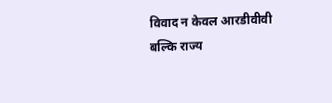विवाद न केवल आरडीवीवी बल्कि राज्य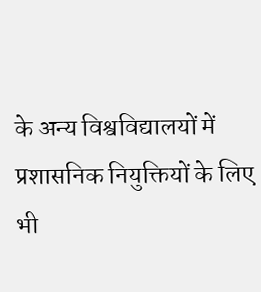के अन्य विश्वविद्यालयों में प्रशासनिक नियुक्तियों के लिए भी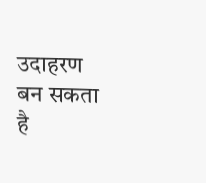उदाहरण बन सकता है